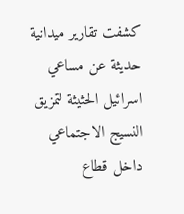كشفت تقارير ميدانية حديثة عن مساعي اسرائيل الحثيثة لتمزيق النسيج الاجتماعي داخل قطاع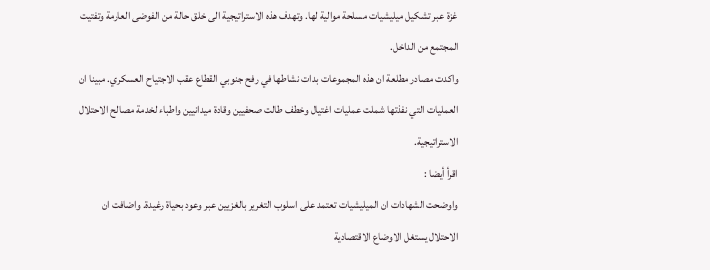غزة عبر تشكيل ميليشيات مسلحة موالية لها. وتهدف هذه الاستراتيجية الى خلق حالة من الفوضى العارمة وتفتيت المجتمع من الداخل.
واكدت مصادر مطلعة ان هذه المجموعات بدات نشاطها في رفح جنوبي القطاع عقب الاجتياح العسكري. مبينا ان العمليات التي نفذتها شملت عمليات اغتيال وخطف طالت صحفيين وقادة ميدانيين واطباء لخدمة مصالح الاحتلال الاستراتيجية.
اقرأ أيضا :
واوضحت الشهادات ان الميليشيات تعتمد على اسلوب التغرير بالغزيين عبر وعود بحياة رغيدة. واضافت ان الاحتلال يستغل الاوضاع الاقتصادية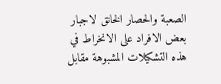الصعبة والحصار الخانق لاجبار بعض الافراد على الانخراط في هذه التشكيلات المشبوهة مقابل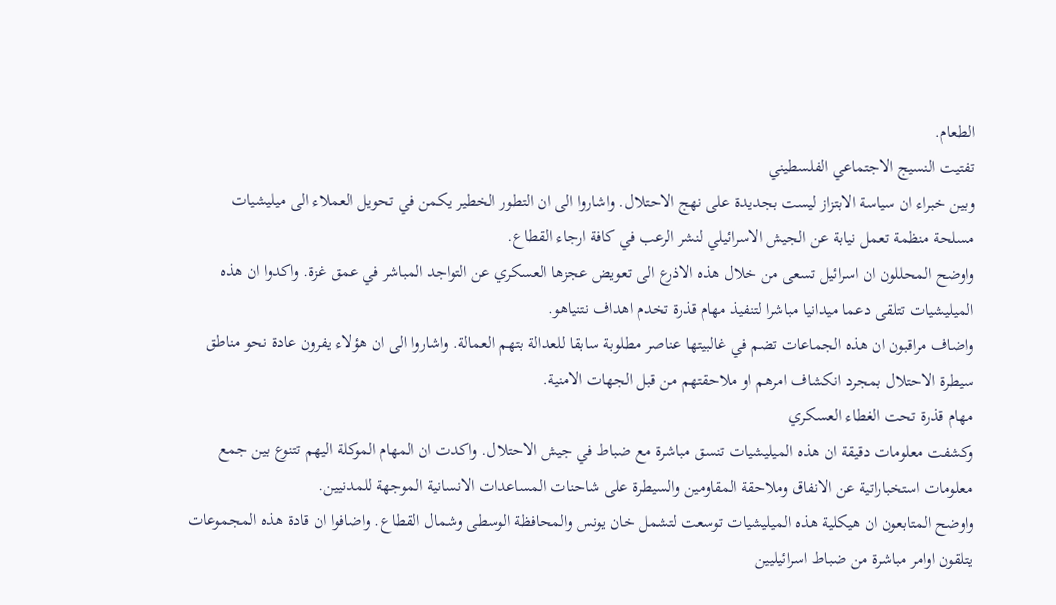الطعام.
تفتيت النسيج الاجتماعي الفلسطيني
وبين خبراء ان سياسة الابتزاز ليست بجديدة على نهج الاحتلال. واشاروا الى ان التطور الخطير يكمن في تحويل العملاء الى ميليشيات مسلحة منظمة تعمل نيابة عن الجيش الاسرائيلي لنشر الرعب في كافة ارجاء القطاع.
واوضح المحللون ان اسرائيل تسعى من خلال هذه الاذرع الى تعويض عجزها العسكري عن التواجد المباشر في عمق غزة. واكدوا ان هذه الميليشيات تتلقى دعما ميدانيا مباشرا لتنفيذ مهام قذرة تخدم اهداف نتنياهو.
واضاف مراقبون ان هذه الجماعات تضم في غالبيتها عناصر مطلوبة سابقا للعدالة بتهم العمالة. واشاروا الى ان هؤلاء يفرون عادة نحو مناطق سيطرة الاحتلال بمجرد انكشاف امرهم او ملاحقتهم من قبل الجهات الامنية.
مهام قذرة تحت الغطاء العسكري
وكشفت معلومات دقيقة ان هذه الميليشيات تنسق مباشرة مع ضباط في جيش الاحتلال. واكدت ان المهام الموكلة اليهم تتنوع بين جمع معلومات استخباراتية عن الانفاق وملاحقة المقاومين والسيطرة على شاحنات المساعدات الانسانية الموجهة للمدنيين.
واوضح المتابعون ان هيكلية هذه الميليشيات توسعت لتشمل خان يونس والمحافظة الوسطى وشمال القطاع. واضافوا ان قادة هذه المجموعات يتلقون اوامر مباشرة من ضباط اسرائيليين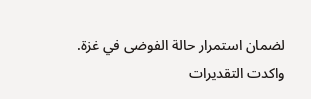لضمان استمرار حالة الفوضى في غزة.
واكدت التقديرات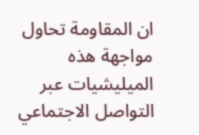ان المقاومة تحاول مواجهة هذه الميليشيات عبر التواصل الاجتماعي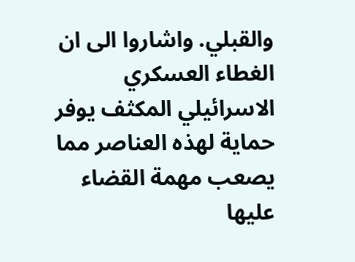والقبلي. واشاروا الى ان الغطاء العسكري الاسرائيلي المكثف يوفر حماية لهذه العناصر مما يصعب مهمة القضاء عليها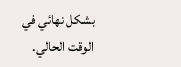بشكل نهائي في الوقت الحالي.